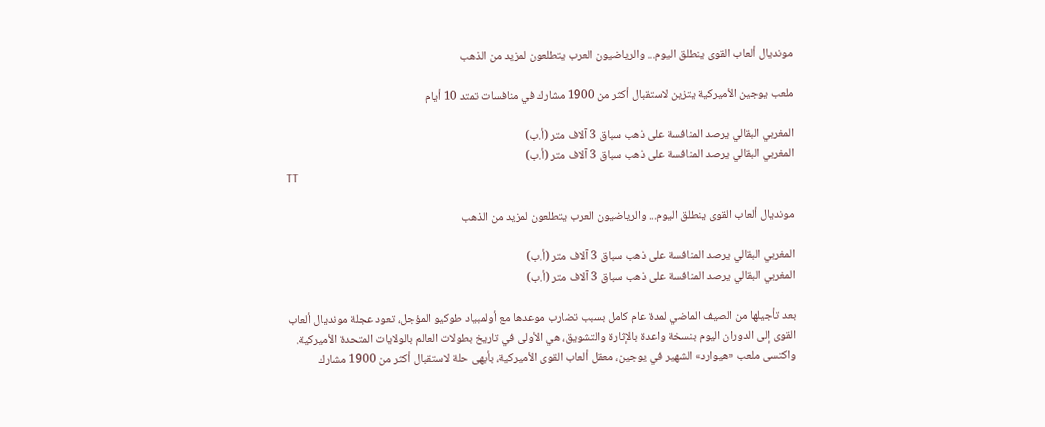مونديال ألعاب القوى ينطلق اليوم... والرياضيون العرب يتطلعون لمزيد من الذهب

ملعب يوجين الأميركية يتزين لاستقبال أكثر من 1900 مشارك في منافسات تمتد 10 أيام

المغربي البقالي يرصد المنافسة على ذهب سباق 3 آلاف متر (أ.ب)
المغربي البقالي يرصد المنافسة على ذهب سباق 3 آلاف متر (أ.ب)
TT

مونديال ألعاب القوى ينطلق اليوم... والرياضيون العرب يتطلعون لمزيد من الذهب

المغربي البقالي يرصد المنافسة على ذهب سباق 3 آلاف متر (أ.ب)
المغربي البقالي يرصد المنافسة على ذهب سباق 3 آلاف متر (أ.ب)

بعد تأجيلها من الصيف الماضي لمدة عام كامل بسبب تضارب موعدها مع أولمبياد طوكيو المؤجل، تعود عجلة مونديال ألعاب القوى إلى الدوران اليوم بنسخة واعدة بالإثارة والتشويق، هي الأولى في تاريخ بطولات العالم بالولايات المتحدة الأميركية.
واكتسى ملعب «هيوارد» الشهير في يوجين، معقل ألعاب القوى الأميركية، بأبهى حلة لاستقبال أكثر من 1900 مشارك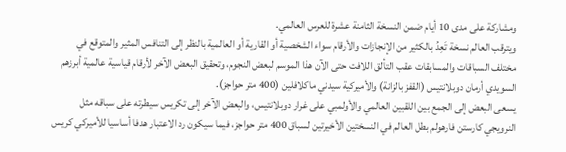ومشاركة على مدى 10 أيام ضمن النسخة الثامنة عشرة للعرس العالمي.
ويترقب العالم نسخة تَعِدُ بالكثير من الإنجازات والأرقام سواء الشخصية أو القارية أو العالمية بالنظر إلى التنافس المثير والمتوقع في مختلف السباقات والمسابقات عقب التألق اللافت حتى الآن هذا الموسم لبعض النجوم، وتحقيق البعض الآخر لأرقام قياسية عالمية أبرزهم السويدي أرمان دوبلانتيس (القفز بالزانة) والأميركية سيدني ماكلافلين (400 متر حواجز).
يسعى البعض إلى الجمع بين اللقبين العالمي والأولمبي على غرار دوبلانتيس، والبعض الآخر إلى تكريس سيطرته على سباقه مثل النرويجي كارستن فارهولم بطل العالم في النسختين الأخيرتين لسباق 400 متر حواجز، فيما سيكون رد الاعتبار هدفا أساسيا للأميركي كريس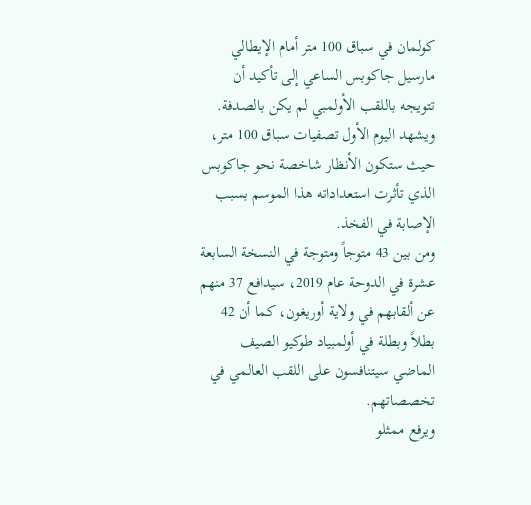كولمان في سباق 100 متر أمام الإيطالي مارسيل جاكوبس الساعي إلى تأكيد أن تتويجه باللقب الأولمبي لم يكن بالصدفة. ويشهد اليوم الأول تصفيات سباق 100 متر، حيث ستكون الأنظار شاخصة نحو جاكوبس الذي تأثرت استعداداته هذا الموسم بسبب الإصابة في الفخذ.
ومن بين 43 متوجاً ومتوجة في النسخة السابعة عشرة في الدوحة عام 2019، سيدافع 37 منهم عن ألقابهم في ولاية أوريغون، كما أن 42 بطلاً وبطلة في أولمبياد طوكيو الصيف الماضي سيتنافسون على اللقب العالمي في تخصصاتهم.
ويرفع ممثلو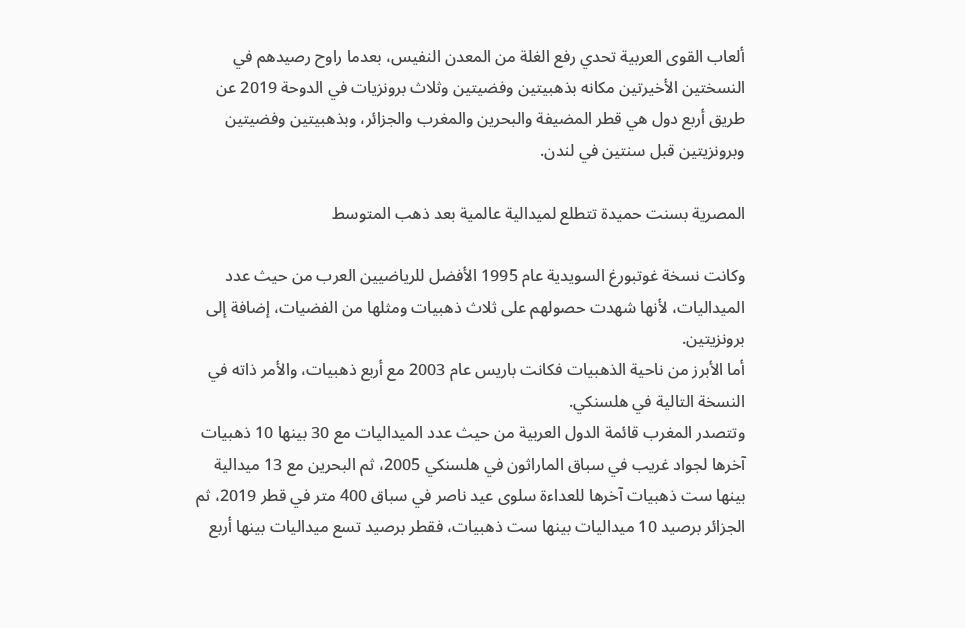ألعاب القوى العربية تحدي رفع الغلة من المعدن النفيس، بعدما راوح رصيدهم في النسختين الأخيرتين مكانه بذهبيتين وفضيتين وثلاث برونزيات في الدوحة 2019 عن طريق أربع دول هي قطر المضيفة والبحرين والمغرب والجزائر، وبذهبيتين وفضيتين وبرونزيتين قبل سنتين في لندن.

المصرية بسنت حميدة تتطلع لميدالية عالمية بعد ذهب المتوسط

وكانت نسخة غوتبورغ السويدية عام 1995 الأفضل للرياضيين العرب من حيث عدد الميداليات، لأنها شهدت حصولهم على ثلاث ذهبيات ومثلها من الفضيات، إضافة إلى برونزيتين.
أما الأبرز من ناحية الذهبيات فكانت باريس عام 2003 مع أربع ذهبيات، والأمر ذاته في النسخة التالية في هلسنكي.
وتتصدر المغرب قائمة الدول العربية من حيث عدد الميداليات مع 30 بينها 10 ذهبيات آخرها لجواد غريب في سباق الماراثون في هلسنكي 2005، ثم البحرين مع 13 ميدالية بينها ست ذهبيات آخرها للعداءة سلوى عيد ناصر في سباق 400 متر في قطر 2019، ثم الجزائر برصيد 10 ميداليات بينها ست ذهبيات، فقطر برصيد تسع ميداليات بينها أربع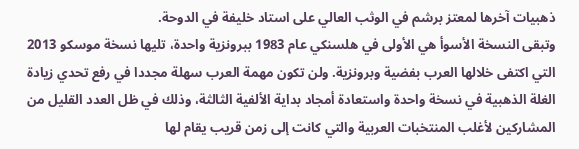ذهبيات آخرها لمعتز برشم في الوثب العالي على استاد خليفة في الدوحة.
وتبقى النسخة الأسوأ هي الأولى في هلسنكي عام 1983 ببرونزية واحدة، تليها نسخة موسكو 2013 التي اكتفى خلالها العرب بفضية وبرونزية. ولن تكون مهمة العرب سهلة مجددا في رفع تحدي زيادة الغلة الذهبية في نسخة واحدة واستعادة أمجاد بداية الألفية الثالثة، وذلك في ظل العدد القليل من المشاركين لأغلب المنتخبات العربية والتي كانت إلى زمن قريب يقام لها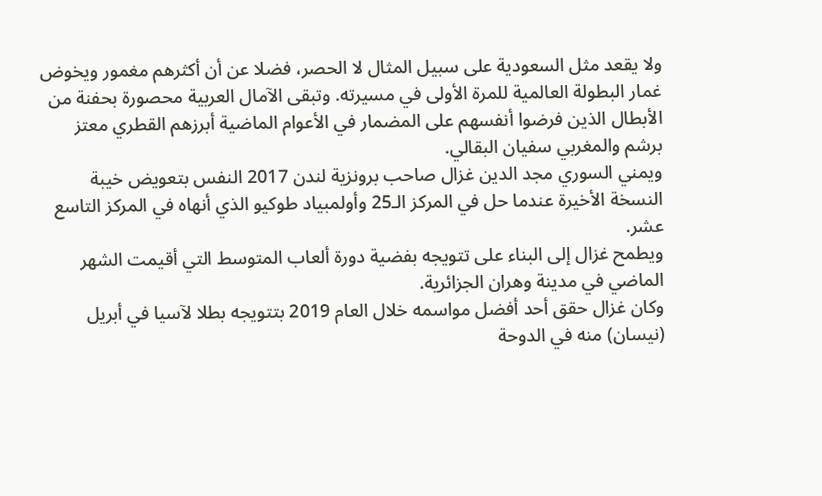ولا يقعد مثل السعودية على سبيل المثال لا الحصر، فضلا عن أن أكثرهم مغمور ويخوض غمار البطولة العالمية للمرة الأولى في مسيرته. وتبقى الآمال العربية محصورة بحفنة من الأبطال الذين فرضوا أنفسهم على المضمار في الأعوام الماضية أبرزهم القطري معتز برشم والمغربي سفيان البقالي.
ويمني السوري مجد الدين غزال صاحب برونزية لندن 2017 النفس بتعويض خيبة النسخة الأخيرة عندما حل في المركز الـ25 وأولمبياد طوكيو الذي أنهاه في المركز التاسع عشر.
ويطمح غزال إلى البناء على تتويجه بفضية دورة ألعاب المتوسط التي أقيمت الشهر الماضي في مدينة وهران الجزائرية.
وكان غزال حقق أحد أفضل مواسمه خلال العام 2019 بتتويجه بطلا لآسيا في أبريل (نيسان) منه في الدوحة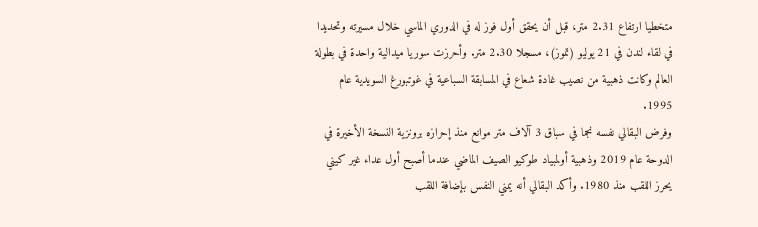متخطيا ارتفاع 2.31 متر، قبل أن يحقق أول فوز له في الدوري الماسي خلال مسيرته وتحديدا في لقاء لندن في 21 يوليو (تموز)، مسجلا 2.30 متر. وأحرزت سوريا ميدالية واحدة في بطولة العالم وكانت ذهبية من نصيب غادة شعاع في المسابقة السباعية في غوتبورغ السويدية عام 1995.
وفرض البقالي نفسه نجما في سباق 3 آلاف متر موانع منذ إحرازه برونزية النسخة الأخيرة في الدوحة عام 2019 وذهبية أولمبياد طوكيو الصيف الماضي عندما أصبح أول عداء غير كيني يحرز اللقب منذ 1980. وأكد البقالي أنه يمني النفس بإضافة اللقب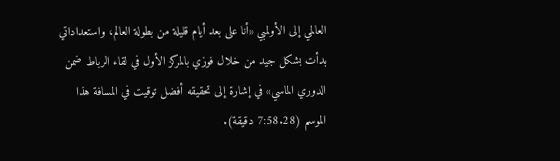العالمي إلى الأولمبي «أنا على بعد أيام قليلة من بطولة العالم، واستعداداتي بدأت بشكل جيد من خلال فوزي بالمركز الأول في لقاء الرباط ضمن الدوري الماسي» في إشارة إلى تحقيقه أفضل توقيت في المسافة هذا الموسم (7:58.28 دقيقة).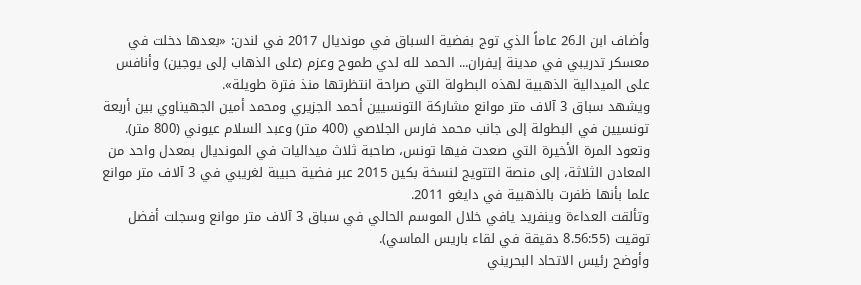وأضاف ابن الـ26 عاماً الذي توج بفضية السباق في مونديال 2017 في لندن: «بعدها دخلت في معسكر تدريبي في مدينة إيفران... الحمد لله لدي طموح وعزم (على الذهاب إلى يوجين) وأنافس على الميدالية الذهبية لهذه البطولة التي صراحة انتظرتها منذ فترة طويلة».
ويشهد سباق 3 آلاف متر موانع مشاركة التونسيين أحمد الجزيري ومحمد أمين الجهيناوي بين أربعة تونسيين في البطولة إلى جانب محمد فارس الجلاصي (400 متر) وعبد السلام عيوني (800 متر).
وتعود المرة الأخيرة التي صعدت فيها تونس، صاحبة ثلاث ميداليات في المونديال بمعدل واحد من المعادن الثلاثة، إلى منصة التتويج لنسخة بكين 2015 عبر فضية حبيبة لغريبي في 3 آلاف متر موانع علما بأنها ظفرت بالذهبية في دايغو 2011.
وتألقت العداءة وينفريد يافي خلال الموسم الحالي في سباق 3 آلاف متر موانع وسجلت أفضل توقيت (8.56:55 دقيقة في لقاء باريس الماسي).
وأوضح رئيس الاتحاد البحريني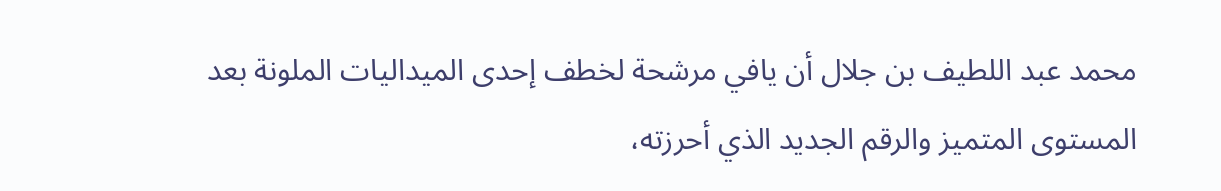محمد عبد اللطيف بن جلال أن يافي مرشحة لخطف إحدى الميداليات الملونة بعد المستوى المتميز والرقم الجديد الذي أحرزته،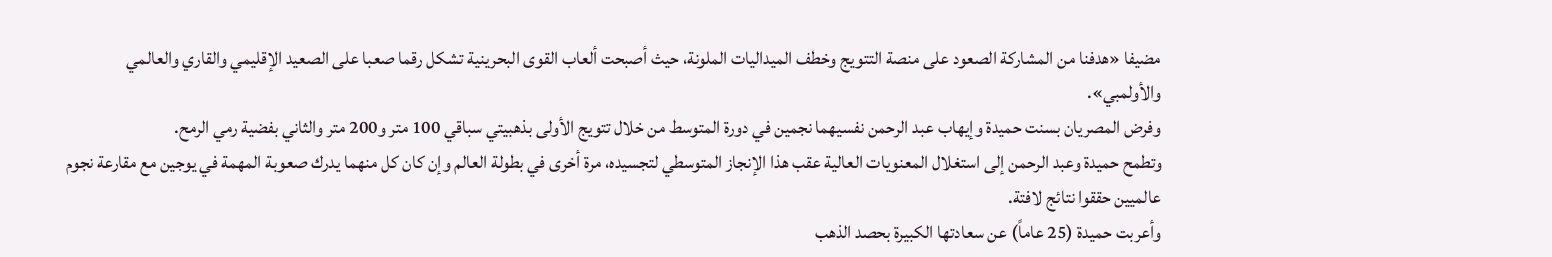مضيفا «هدفنا من المشاركة الصعود على منصة التتويج وخطف الميداليات الملونة، حيث أصبحت ألعاب القوى البحرينية تشكل رقما صعبا على الصعيد الإقليمي والقاري والعالمي والأولمبي».
وفرض المصريان بسنت حميدة وإيهاب عبد الرحمن نفسيهما نجمين في دورة المتوسط من خلال تتويج الأولى بذهبيتي سباقي 100 متر و200 متر والثاني بفضية رمي الرمح.
وتطمح حميدة وعبد الرحمن إلى استغلال المعنويات العالية عقب هذا الإنجاز المتوسطي لتجسيده، مرة أخرى في بطولة العالم وإن كان كل منهما يدرك صعوبة المهمة في يوجين مع مقارعة نجوم عالميين حققوا نتائج لافتة.
وأعربت حميدة (25 عاماً) عن سعادتها الكبيرة بحصد الذهب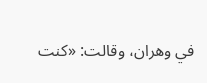في وهران، وقالت: «كنت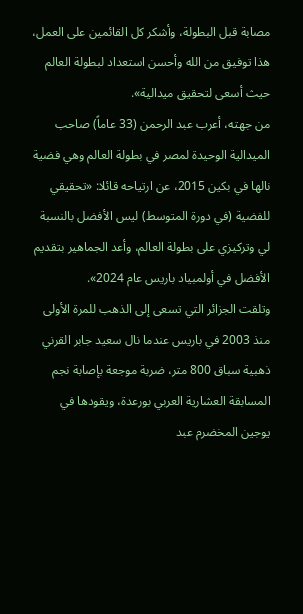مصابة قبل البطولة، وأشكر كل القائمين على العمل، هذا توفيق من الله وأحسن استعداد لبطولة العالم حيث أسعى لتحقيق ميدالية».
من جهته، أعرب عبد الرحمن (33 عاماً) صاحب الميدالية الوحيدة لمصر في بطولة العالم وهي فضية نالها في بكين 2015، عن ارتياحه قائلا: «تحقيقي للفضية (في دورة المتوسط) ليس الأفضل بالنسبة لي وتركيزي على بطولة العالم، وأعد الجماهير بتقديم الأفضل في أولمبياد باريس عام 2024».
وتلقت الجزائر التي تسعى إلى الذهب للمرة الأولى منذ 2003 في باريس عندما نال سعيد جابر القرني ذهبية سباق 800 متر، ضربة موجعة بإصابة نجم المسابقة العشارية العربي بورعدة، ويقودها في يوجين المخضرم عبد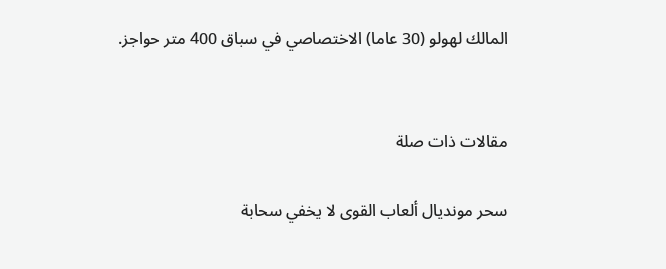المالك لهولو (30 عاما) الاختصاصي في سباق 400 متر حواجز.


مقالات ذات صلة

سحر مونديال ألعاب القوى لا يخفي سحابة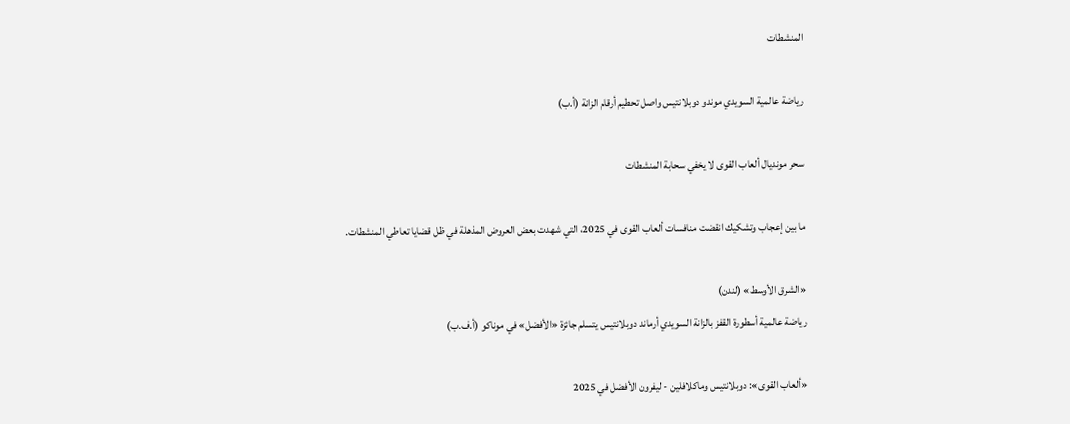المنشطات

رياضة عالمية السويدي موندو دوبلانتيس واصل تحطيم أرقام الزانة (أ.ب)

سحر مونديال ألعاب القوى لا يخفي سحابة المنشطات

ما بين إعجاب وتشكيك انقضت منافسات ألعاب القوى في 2025، التي شهدت بعض العروض المذهلة في ظل قضايا تعاطي المنشطات.

«الشرق الأوسط» (لندن)
رياضة عالمية أسطورة القفز بالزانة السويدي أرماند دوبلانتيس يتسلم جائزة «الأفضل» في موناكو (أ.ف.ب)

«ألعاب القوى»: دوبلانتيس وماكلافلين - ليفرون الأفضل في 2025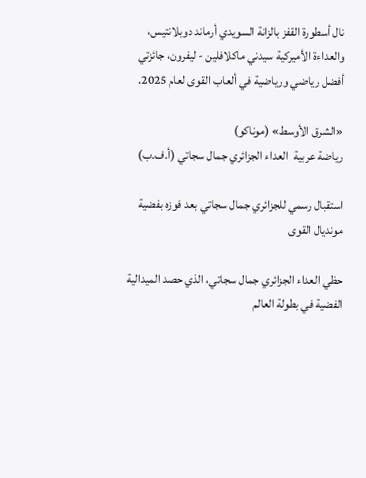نال أسطورة القفز بالزانة السويدي أرماند دوبلانتيس، والعداءة الأميركية سيدني ماكلافلين - ليفرون، جائزتي أفضل رياضي ورياضية في ألعاب القوى لعام 2025.

«الشرق الأوسط» (موناكو)
رياضة عربية  العداء الجزائري جمال سجاتي (أ.ف.ب)

استقبال رسمي للجزائري جمال سجاتي بعد فوزه بفضية مونديال القوى

حظي العداء الجزائري جمال سجاتي، الذي حصد الميدالية الفضية في بطولة العالم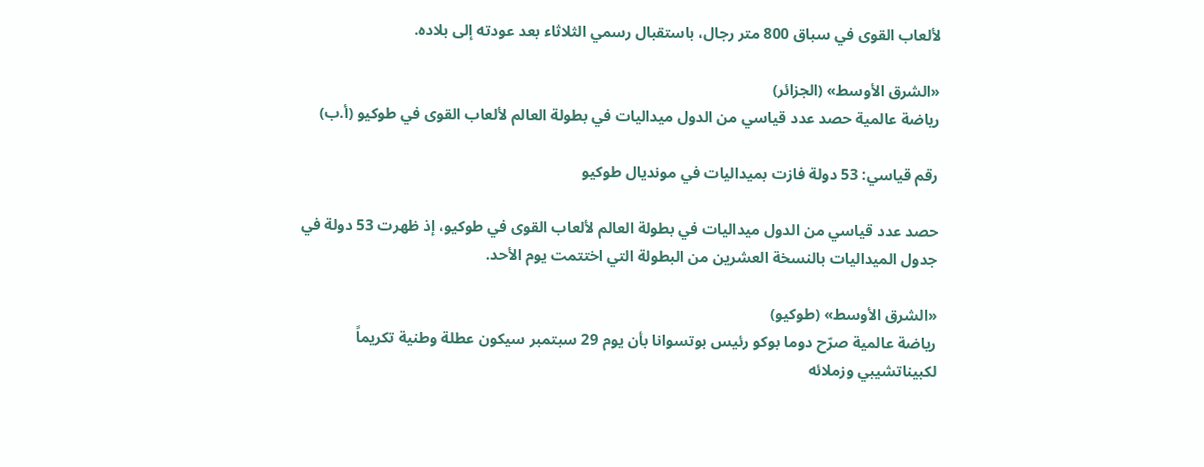لألعاب القوى في سباق 800 متر رجال، باستقبال رسمي الثلاثاء بعد عودته إلى بلاده.

«الشرق الأوسط» (الجزائر)
رياضة عالمية حصد عدد قياسي من الدول ميداليات في بطولة العالم لألعاب القوى في طوكيو (أ.ب)

رقم قياسي: 53 دولة فازت بميداليات في مونديال طوكيو

حصد عدد قياسي من الدول ميداليات في بطولة العالم لألعاب القوى في طوكيو، إذ ظهرت 53 دولة في جدول الميداليات بالنسخة العشرين من البطولة التي اختتمت يوم الأحد.

«الشرق الأوسط» (طوكيو)
رياضة عالمية صرّح دوما بوكو رئيس بوتسوانا بأن يوم 29 سبتمبر سيكون عطلة وطنية تكريماً لكبيناتشيبي وزملائه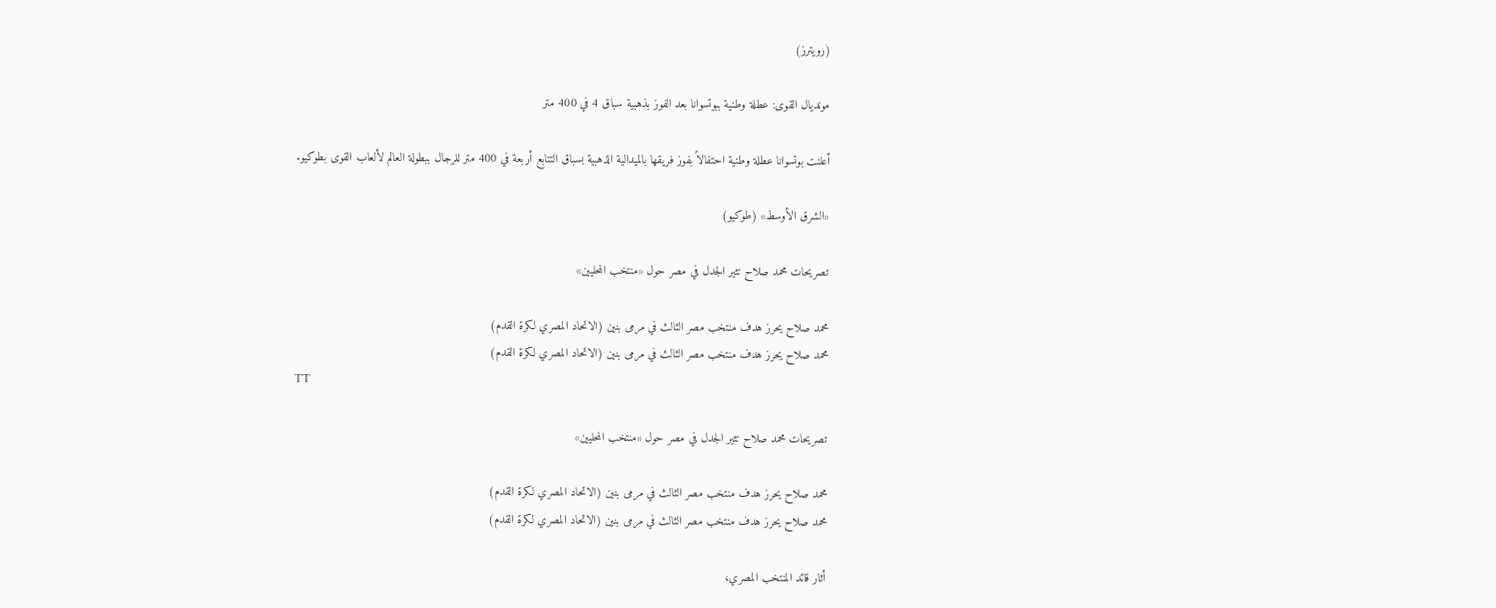(رويترز)

مونديال القوى: عطلة وطنية ببوتسوانا بعد الفوز بذهبية سباق 4 في 400 متر

أعلنت بوتسوانا عطلة وطنية احتفالاً بفوز فريقها بالميدالية الذهبية بسباق التتابع أربعة في 400 متر للرجال ببطولة العالم لألعاب القوى بطوكيو.

«الشرق الأوسط» (طوكيو)

تصريحات محمد صلاح تثير الجدل في مصر حول «منتخب المحليين»

محمد صلاح يحرز هدف منتخب مصر الثالث في مرمى بنين (الاتحاد المصري لكرة القدم)
محمد صلاح يحرز هدف منتخب مصر الثالث في مرمى بنين (الاتحاد المصري لكرة القدم)
TT

تصريحات محمد صلاح تثير الجدل في مصر حول «منتخب المحليين»

محمد صلاح يحرز هدف منتخب مصر الثالث في مرمى بنين (الاتحاد المصري لكرة القدم)
محمد صلاح يحرز هدف منتخب مصر الثالث في مرمى بنين (الاتحاد المصري لكرة القدم)

أثار قائد المنتخب المصري،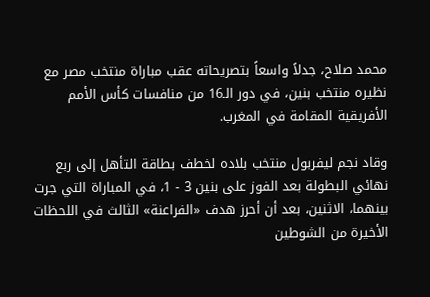محمد صلاح، جدلاً واسعاً بتصريحاته عقب مباراة منتخب مصر مع نظيره منتخب بنين، في دور الـ16 من منافسات كأس الأمم الأفريقية المقامة في المغرب.

وقاد نجم ليفربول منتخب بلاده لخطف بطاقة التأهل إلى ربع نهائي البطولة بعد الفوز على بنين 3 - 1، في المباراة التي جرت بينهما، الاثنين، بعد أن أحرز هدف «الفراعنة» الثالث في اللحظات الأخيرة من الشوطين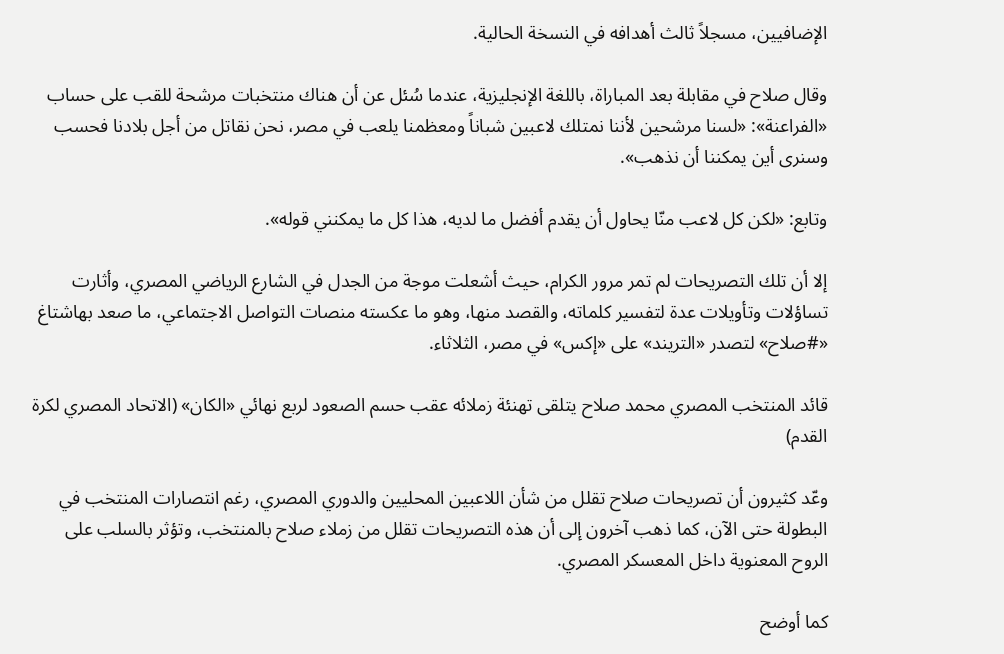الإضافيين، مسجلاً ثالث أهدافه في النسخة الحالية.

وقال صلاح في مقابلة بعد المباراة، باللغة الإنجليزية، عندما سُئل عن أن هناك منتخبات مرشحة للقب على حساب «الفراعنة»: «لسنا مرشحين لأننا نمتلك لاعبين شباناً ومعظمنا يلعب في مصر، نحن نقاتل من أجل بلادنا فحسب وسنرى أين يمكننا أن نذهب».

وتابع: «لكن كل لاعب منّا يحاول أن يقدم أفضل ما لديه، هذا كل ما يمكنني قوله».

إلا أن تلك التصريحات لم تمر مرور الكرام، حيث أشعلت موجة من الجدل في الشارع الرياضي المصري، وأثارت تساؤلات وتأويلات عدة لتفسير كلماته، والقصد منها، وهو ما عكسته منصات التواصل الاجتماعي، ما صعد بهاشتاغ «#صلاح» لتصدر «التريند» على «إكس» في مصر، الثلاثاء.

قائد المنتخب المصري محمد صلاح يتلقى تهنئة زملائه عقب حسم الصعود لربع نهائي «الكان» (الاتحاد المصري لكرة القدم)

وعّد كثيرون أن تصريحات صلاح تقلل من شأن اللاعبين المحليين والدوري المصري، رغم انتصارات المنتخب في البطولة حتى الآن، كما ذهب آخرون إلى أن هذه التصريحات تقلل من زملاء صلاح بالمنتخب، وتؤثر بالسلب على الروح المعنوية داخل المعسكر المصري.

كما أوضح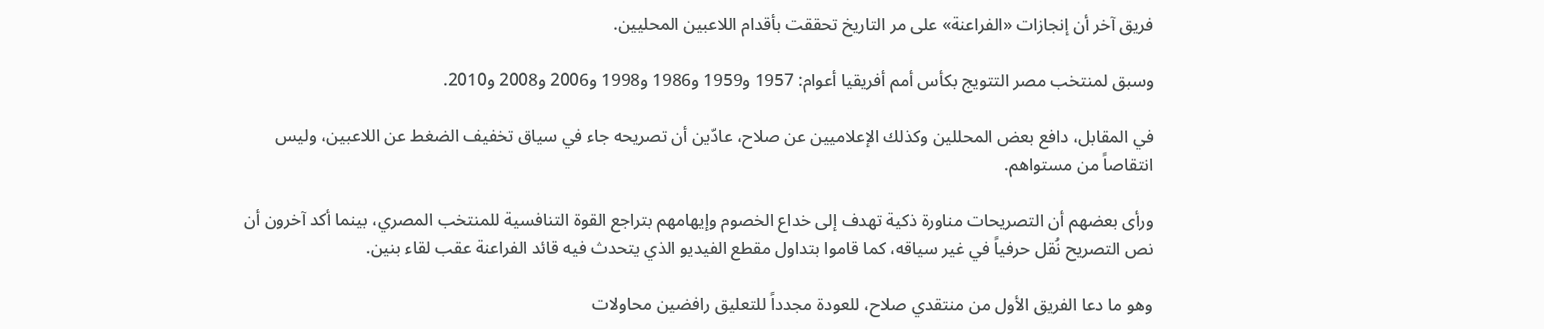فريق آخر أن إنجازات «الفراعنة» على مر التاريخ تحققت بأقدام اللاعبين المحليين.

وسبق لمنتخب مصر التتويج بكأس أمم أفريقيا أعوام: 1957 و1959 و1986 و1998 و2006 و2008 و2010.

في المقابل، دافع بعض المحللين وكذلك الإعلاميين عن صلاح، عادّين أن تصريحه جاء في سياق تخفيف الضغط عن اللاعبين، وليس انتقاصاً من مستواهم.

ورأى بعضهم أن التصريحات مناورة ذكية تهدف إلى خداع الخصوم وإيهامهم بتراجع القوة التنافسية للمنتخب المصري، بينما أكد آخرون أن نص التصريح نُقل حرفياً في غير سياقه، كما قاموا بتداول مقطع الفيديو الذي يتحدث فيه قائد الفراعنة عقب لقاء بنين.

وهو ما دعا الفريق الأول من منتقدي صلاح، للعودة مجدداً للتعليق رافضين محاولات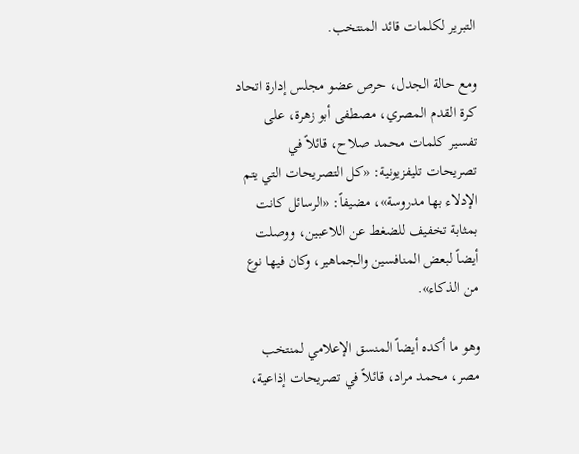التبرير لكلمات قائد المنتخب.

ومع حالة الجدل، حرص عضو مجلس إدارة اتحاد كرة القدم المصري، مصطفى أبو زهرة، على تفسير كلمات محمد صلاح، قائلاً في تصريحات تليفزيونية: «كل التصريحات التي يتم الإدلاء بها مدروسة»، مضيفاً: «الرسائل كانت بمثابة تخفيف للضغط عن اللاعبين، ووصلت أيضاً لبعض المنافسين والجماهير، وكان فيها نوع من الذكاء».

وهو ما أكده أيضاً المنسق الإعلامي لمنتخب مصر، محمد مراد، قائلاً في تصريحات إذاعية،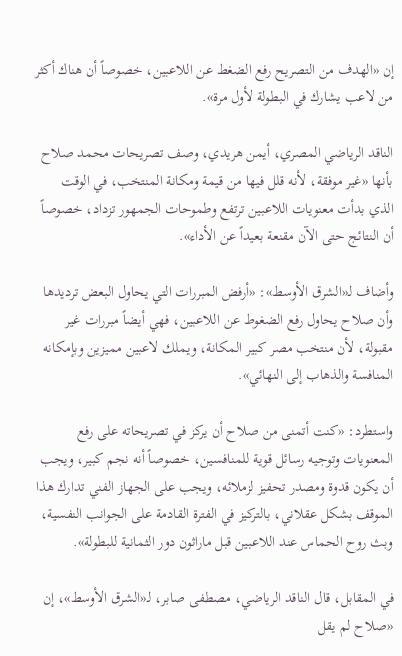إن «الهدف من التصريح رفع الضغط عن اللاعبين، خصوصاً أن هناك أكثر من لاعب يشارك في البطولة لأول مرة».

الناقد الرياضي المصري، أيمن هريدي، وصف تصريحات محمد صلاح بأنها «غير موفقة، لأنه قلل فيها من قيمة ومكانة المنتخب، في الوقت الذي بدأت معنويات اللاعبين ترتفع وطموحات الجمهور تزداد، خصوصاً أن النتائج حتى الآن مقنعة بعيداً عن الأداء».

وأضاف لـ«الشرق الأوسط»: «أرفض المبررات التي يحاول البعض ترديدها وأن صلاح يحاول رفع الضغوط عن اللاعبين، فهي أيضاً مبررات غير مقبولة، لأن منتخب مصر كبير المكانة، ويملك لاعبين مميزين وبإمكانه المنافسة والذهاب إلى النهائي».

واستطرد: «كنت أتمنى من صلاح أن يركز في تصريحاته على رفع المعنويات وتوجيه رسائل قوية للمنافسين، خصوصاً أنه نجم كبير، ويجب أن يكون قدوة ومصدر تحفيز لزملائه، ويجب على الجهاز الفني تدارك هذا الموقف بشكل عقلاني، بالتركيز في الفترة القادمة على الجوانب النفسية، وبث روح الحماس عند اللاعبين قبل ماراثون دور الثمانية للبطولة».

في المقابل، قال الناقد الرياضي، مصطفى صابر، لـ«الشرق الأوسط»، إن «صلاح لم يقل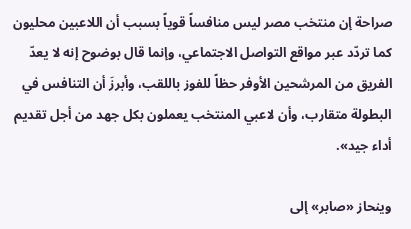صراحة إن منتخب مصر ليس منافساً قوياً بسبب أن اللاعبين محليون كما تردّد عبر مواقع التواصل الاجتماعي، وإنما قال بوضوح إنه لا يعدّ الفريق من المرشحين الأوفر حظاً للفوز باللقب، وأبرزَ أن التنافس في البطولة متقارب، وأن لاعبي المنتخب يعملون بكل جهد من أجل تقديم أداء جيد».

وينحاز «صابر» إلى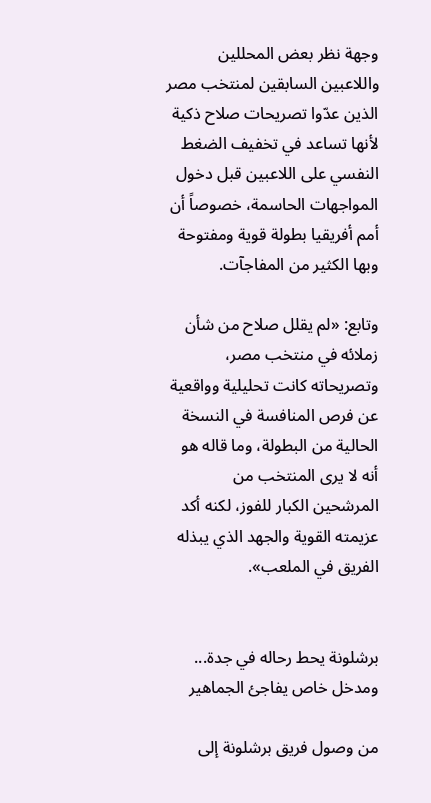وجهة نظر بعض المحللين واللاعبين السابقين لمنتخب مصر الذين عدّوا تصريحات صلاح ذكية لأنها تساعد في تخفيف الضغط النفسي على اللاعبين قبل دخول المواجهات الحاسمة، خصوصاً أن أمم أفريقيا بطولة قوية ومفتوحة وبها الكثير من المفاجآت.

وتابع: «لم يقلل صلاح من شأن زملائه في منتخب مصر، وتصريحاته كانت تحليلية وواقعية عن فرص المنافسة في النسخة الحالية من البطولة، وما قاله هو أنه لا يرى المنتخب من المرشحين الكبار للفوز، لكنه أكد عزيمته القوية والجهد الذي يبذله الفريق في الملعب».


برشلونة يحط رحاله في جدة... ومدخل خاص يفاجئ الجماهير

من وصول فريق برشلونة إلى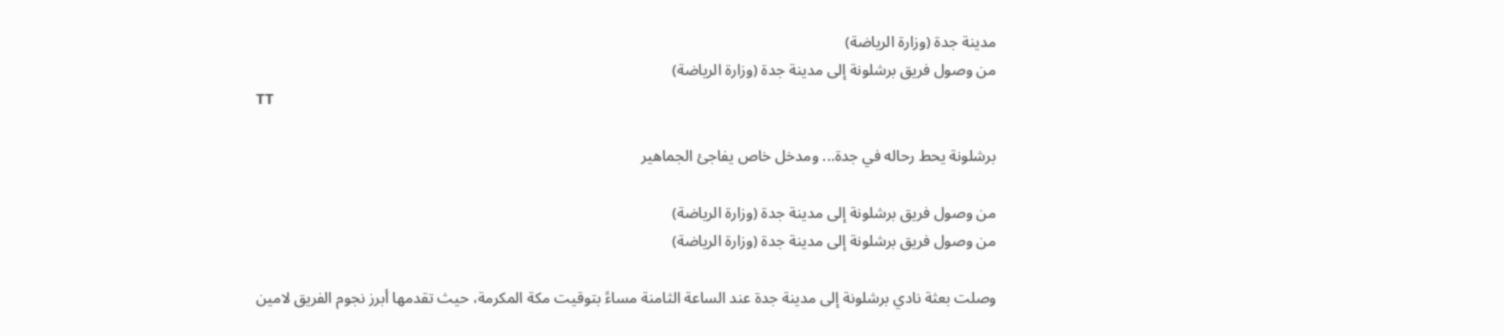مدينة جدة (وزارة الرياضة)
من وصول فريق برشلونة إلى مدينة جدة (وزارة الرياضة)
TT

برشلونة يحط رحاله في جدة... ومدخل خاص يفاجئ الجماهير

من وصول فريق برشلونة إلى مدينة جدة (وزارة الرياضة)
من وصول فريق برشلونة إلى مدينة جدة (وزارة الرياضة)

وصلت بعثة نادي برشلونة إلى مدينة جدة عند الساعة الثامنة مساءً بتوقيت مكة المكرمة، حيث تقدمها أبرز نجوم الفريق لامين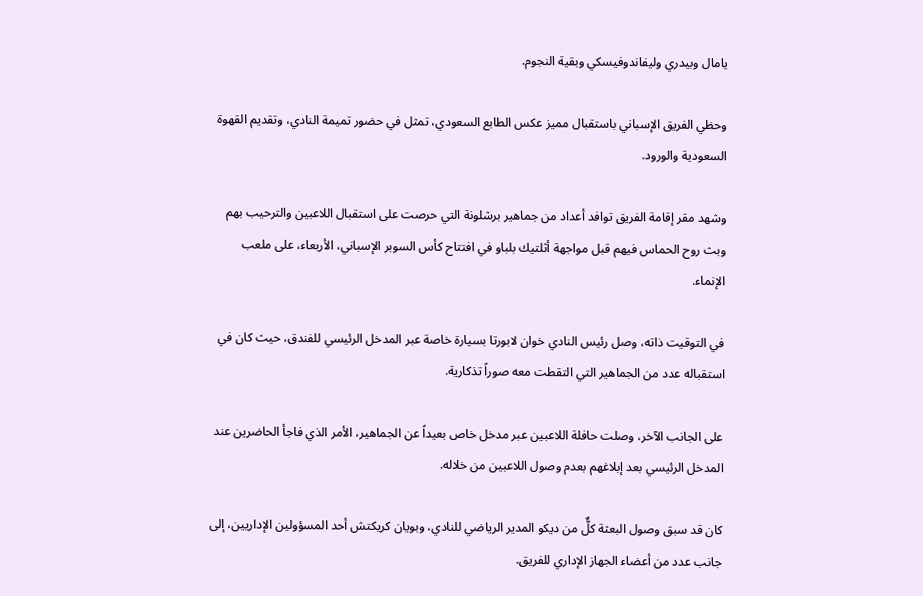يامال وبيدري وليفاندوفيسكي وبقية النجوم.

وحظي الفريق الإسباني باستقبال مميز عكس الطابع السعودي، تمثل في حضور تميمة النادي، وتقديم القهوة السعودية والورود.

وشهد مقر إقامة الفريق توافد أعداد من جماهير برشلونة التي حرصت على استقبال اللاعبين والترحيب بهم وبث روح الحماس فيهم قبل مواجهة أثلتيك بلباو في افتتاح كأس السوبر الإسباني، الأربعاء، على ملعب الإنماء.

في التوقيت ذاته، وصل رئيس النادي خوان لابورتا بسيارة خاصة عبر المدخل الرئيسي للفندق، حيث كان في استقباله عدد من الجماهير التي التقطت معه صوراً تذكارية.

على الجانب الآخر، وصلت حافلة اللاعبين عبر مدخل خاص بعيداً عن الجماهير، الأمر الذي فاجأ الحاضرين عند المدخل الرئيسي بعد إبلاغهم بعدم وصول اللاعبين من خلاله.

كان قد سبق وصول البعثة كلٌّ من ديكو المدير الرياضي للنادي، وبويان كريكتش أحد المسؤولين الإداريين، إلى جانب عدد من أعضاء الجهاز الإداري للفريق.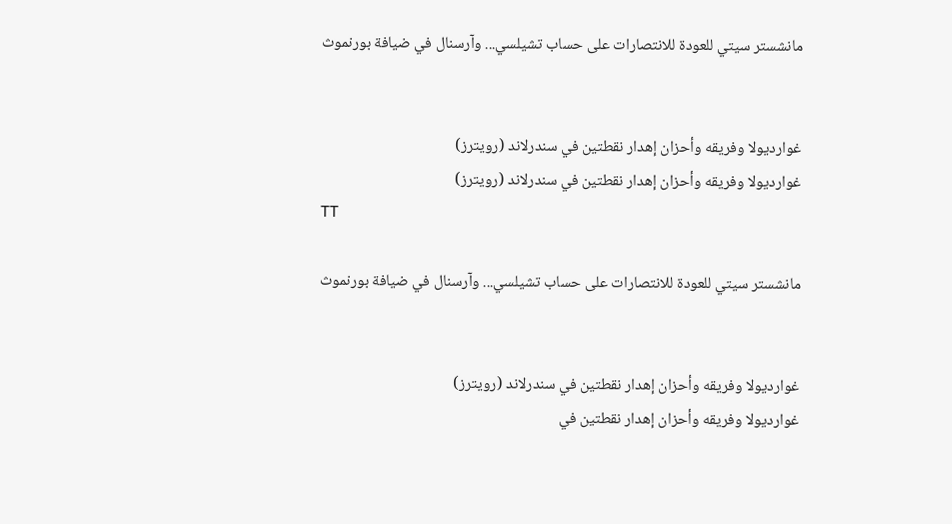مانشستر سيتي للعودة للانتصارات على حساب تشيلسي... وآرسنال في ضيافة بورنموث


غوارديولا وفريقه وأحزان إهدار نقطتين في سندرلاند (رويترز)
غوارديولا وفريقه وأحزان إهدار نقطتين في سندرلاند (رويترز)
TT

مانشستر سيتي للعودة للانتصارات على حساب تشيلسي... وآرسنال في ضيافة بورنموث


غوارديولا وفريقه وأحزان إهدار نقطتين في سندرلاند (رويترز)
غوارديولا وفريقه وأحزان إهدار نقطتين في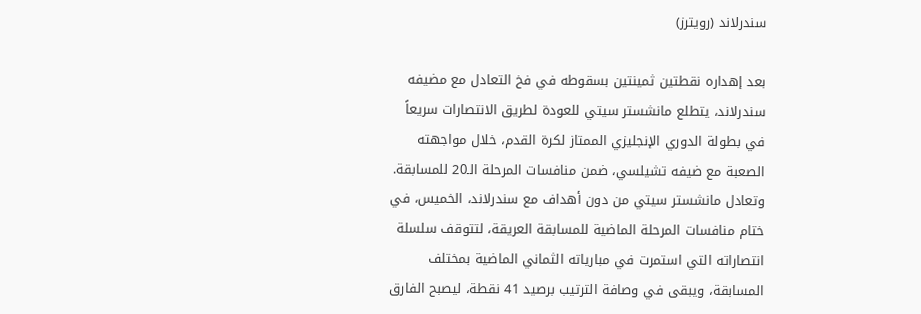سندرلاند (رويترز)

بعد إهداره نقطتين ثمينتين بسقوطه في فخ التعادل مع مضيفه سندرلاند، يتطلع مانشستر سيتي للعودة لطريق الانتصارات سريعاً في بطولة الدوري الإنجليزي الممتاز لكرة القدم، خلال مواجهته الصعبة مع ضيفه تشيلسي، ضمن منافسات المرحلة الـ20 للمسابقة. وتعادل مانشستر سيتي من دون أهداف مع سندرلاند، الخميس، في ختام منافسات المرحلة الماضية للمسابقة العريقة، لتتوقف سلسلة انتصاراته التي استمرت في مبارياته الثماني الماضية بمختلف المسابقة، ويبقى في وصافة الترتيب برصيد 41 نقطة، ليصبح الفارق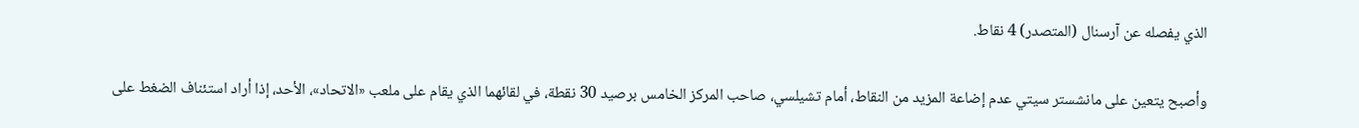الذي يفصله عن آرسنال (المتصدر) 4 نقاط.

وأصبح يتعين على مانشستر سيتي عدم إضاعة المزيد من النقاط، أمام تشيلسي، صاحب المركز الخامس برصيد 30 نقطة، في لقائهما الذي يقام على ملعب «الاتحاد»، الأحد، إذا أراد استئناف الضغط على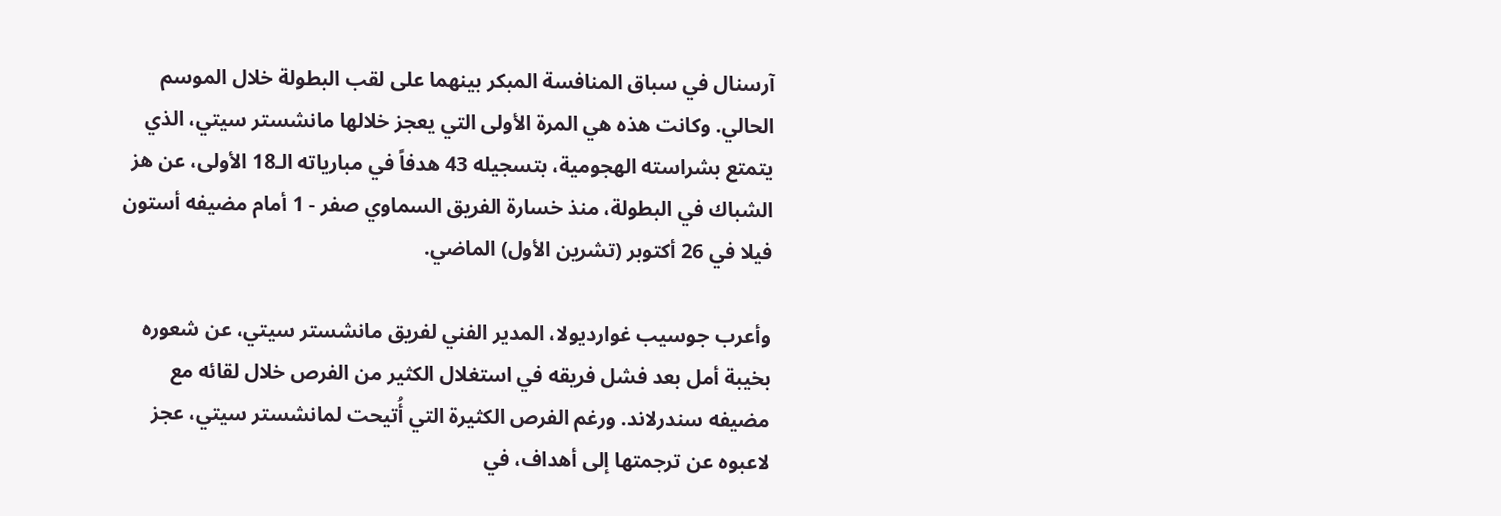آرسنال في سباق المنافسة المبكر بينهما على لقب البطولة خلال الموسم الحالي. وكانت هذه هي المرة الأولى التي يعجز خلالها مانشستر سيتي، الذي يتمتع بشراسته الهجومية، بتسجيله 43 هدفاً في مبارياته الـ18 الأولى، عن هز الشباك في البطولة، منذ خسارة الفريق السماوي صفر - 1 أمام مضيفه أستون فيلا في 26 أكتوبر (تشرين الأول) الماضي.

وأعرب جوسيب غوارديولا، المدير الفني لفريق مانشستر سيتي، عن شعوره بخيبة أمل بعد فشل فريقه في استغلال الكثير من الفرص خلال لقائه مع مضيفه سندرلاند. ورغم الفرص الكثيرة التي أُتيحت لمانشستر سيتي، عجز لاعبوه عن ترجمتها إلى أهداف، في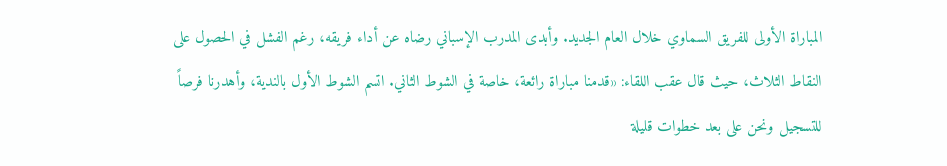المباراة الأولى للفريق السماوي خلال العام الجديد. وأبدى المدرب الإسباني رضاه عن أداء فريقه، رغم الفشل في الحصول على النقاط الثلاث، حيث قال عقب اللقاء: «قدمنا مباراة رائعة، خاصة في الشوط الثاني. اتسم الشوط الأول بالندية، وأهدرنا فرصاً للتسجيل ونحن على بعد خطوات قليلة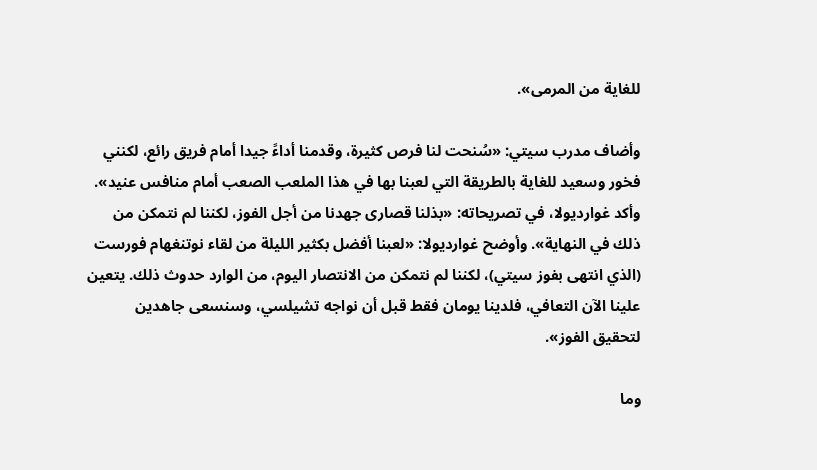للغاية من المرمى».

وأضاف مدرب سيتي: «سُنحت لنا فرص كثيرة، وقدمنا أداءً جيدا أمام فريق رائع، لكنني فخور وسعيد للغاية بالطريقة التي لعبنا بها في هذا الملعب الصعب أمام منافس عنيد». وأكد غوارديولا، في تصريحاته: «بذلنا قصارى جهدنا من أجل الفوز، لكننا لم نتمكن من ذلك في النهاية». وأوضح غوارديولا: «لعبنا أفضل بكثير الليلة من لقاء نوتنغهام فورست (الذي انتهى بفوز سيتي)، لكننا لم نتمكن من الانتصار اليوم، من الوارد حدوث ذلك. يتعين علينا الآن التعافي، فلدينا يومان فقط قبل أن نواجه تشيلسي، وسنسعى جاهدين لتحقيق الفوز».

وما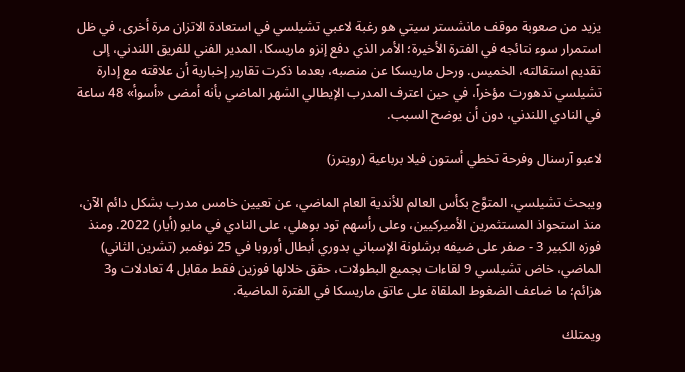يزيد من صعوبة موقف مانشستر سيتي هو رغبة لاعبي تشيلسي في استعادة الاتزان مرة أخرى، في ظل استمرار سوء نتائجه في الفترة الأخيرة؛ الأمر الذي دفع إنزو ماريسكا، المدير الفني للفريق اللندني، إلى تقديم استقالته، الخميس. ورحل ماريسكا عن منصبه، بعدما ذكرت تقارير إخبارية أن علاقته مع إدارة تشيلسي تدهورت مؤخراً، في حين اعترف المدرب الإيطالي الشهر الماضي بأنه أمضى «أسوأ» 48 ساعة في النادي اللندني، دون أن يوضح السبب.

لاعبو آرسنال وفرحة تخطي أستون فيلا برباعية (رويترز)

ويبحث تشيلسي، المتوَّج بكأس العالم للأندية العام الماضي، عن تعيين خامس مدرب بشكل دائم الآن، منذ استحواذ المستثمرين الأميركيين، وعلى رأسهم تود بوهلي، على النادي في مايو (أيار) 2022. ومنذ فوزه الكبير 3 - صفر على ضيفه برشلونة الإسباني بدوري أبطال أوروبا في 25 نوفمبر (تشرين الثاني) الماضي، خاض تشيلسي 9 لقاءات بجميع البطولات، حقق خلالها فوزين فقط مقابل 4 تعادلات و3 هزائم؛ ما ضاعف الضغوط الملقاة على عاتق ماريسكا في الفترة الماضية.

ويمتلك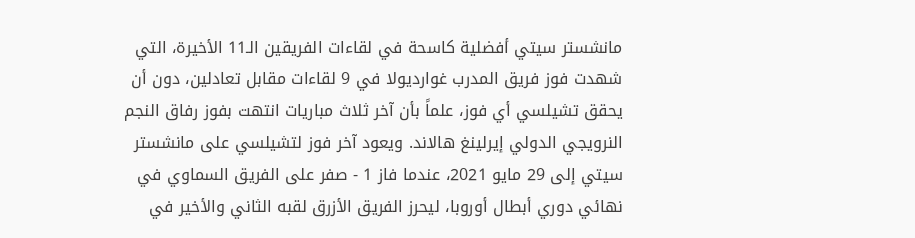مانشستر سيتي أفضلية كاسحة في لقاءات الفريقين الـ11 الأخيرة، التي شهدت فوز فريق المدرب غوارديولا في 9 لقاءات مقابل تعادلين، دون أن يحقق تشيلسي أي فوز، علماً بأن آخر ثلاث مباريات انتهت بفوز رفاق النجم النرويجي الدولي إيرلينغ هالاند. ويعود آخر فوز لتشيلسي على مانشستر سيتي إلى 29 مايو 2021، عندما فاز 1 - صفر على الفريق السماوي في نهائي دوري أبطال أوروبا، ليحرز الفريق الأزرق لقبه الثاني والأخير في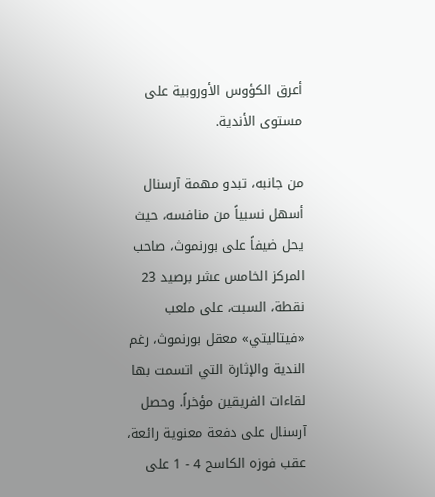أعرق الكؤوس الأوروبية على مستوى الأندية.

من جانبه، تبدو مهمة آرسنال أسهل نسبياً من منافسه، حيث يحل ضيفاً على بورنموث، صاحب المركز الخامس عشر برصيد 23 نقطة، السبت، على ملعب «فيتاليتي» معقل بورنموث، رغم الندية والإثارة التي اتسمت بها لقاءات الفريقين مؤخراً. وحصل آرسنال على دفعة معنوية رائعة، عقب فوزه الكاسح 4 - 1 على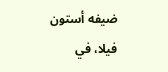ضيفه أستون فيلا، في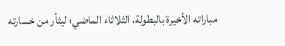مباراته الأخيرة بالبطولة، الثلاثاء الماضي؛ ليثأر من خسارته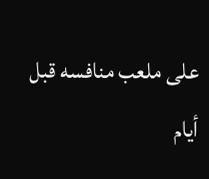على ملعب منافسه قبل أيام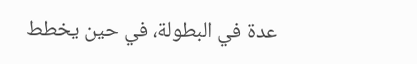عدة في البطولة، في حين يخطط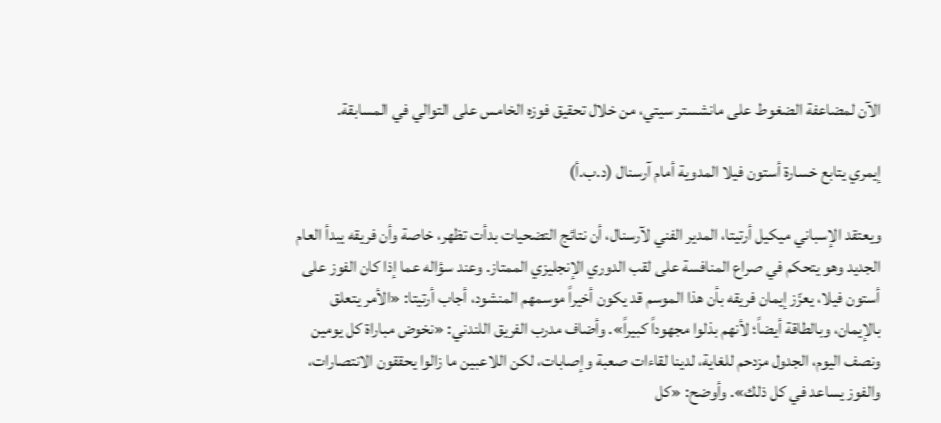الآن لمضاعفة الضغوط على مانشستر سيتي، من خلال تحقيق فوزه الخامس على التوالي في المسابقة.

إيمري يتابع خسارة أستون فيلا المدوية أمام آرسنال (د.ب.أ)

ويعتقد الإسباني ميكيل أرتيتا، المدير الفني لآرسنال، أن نتائج التضحيات بدأت تظهر، خاصة وأن فريقه يبدأ العام الجديد وهو يتحكم في صراع المنافسة على لقب الدوري الإنجليزي الممتاز. وعند سؤاله عما إذا كان الفوز على أستون فيلا، يعزّز إيمان فريقه بأن هذا الموسم قد يكون أخيراً موسمهم المنشود، أجاب أرتيتا: «الأمر يتعلق بالإيمان، وبالطاقة أيضاً؛ لأنهم بذلوا مجهوداً كبيراً». وأضاف مدرب الفريق اللندني: «نخوض مباراة كل يومين ونصف اليوم، الجدول مزدحم للغاية، لدينا لقاءات صعبة وإصابات، لكن اللاعبين ما زالوا يحققون الانتصارات، والفوز يساعد في كل ذلك». وأوضح: «كل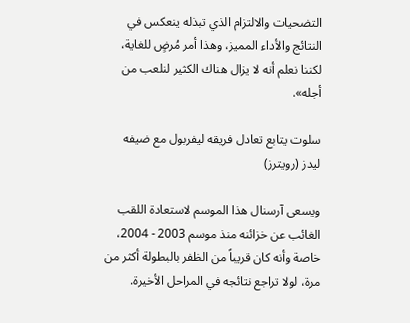التضحيات والالتزام الذي تبذله ينعكس في النتائج والأداء المميز، وهذا أمر مُرضٍ للغاية، لكننا نعلم أنه لا يزال هناك الكثير لنلعب من أجله».

سلوت يتابع تعادل فريقه ليفربول مع ضيفه ليدز (رويترز)

ويسعى آرسنال هذا الموسم لاستعادة اللقب الغائب عن خزائنه منذ موسم 2003 - 2004، خاصة وأنه كان قريباً من الظفر بالبطولة أكثر من مرة، لولا تراجع نتائجه في المراحل الأخيرة.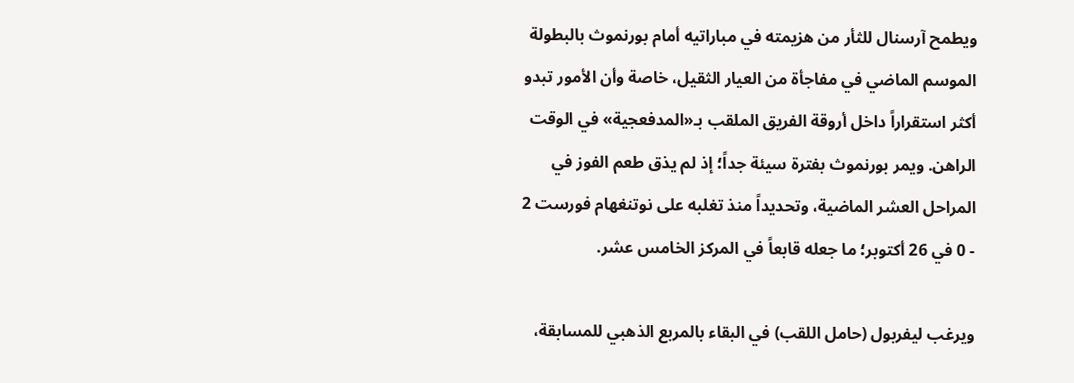ويطمح آرسنال للثأر من هزيمته في مباراتيه أمام بورنموث بالبطولة الموسم الماضي في مفاجأة من العيار الثقيل، خاصة وأن الأمور تبدو أكثر استقراراً داخل أروقة الفريق الملقب بـ«المدفعجية» في الوقت الراهن. ويمر بورنموث بفترة سيئة جداً؛ إذ لم يذق طعم الفوز في المراحل العشر الماضية، وتحديداً منذ تغلبه على نوتنغهام فورست 2 - 0 في 26 أكتوبر؛ ما جعله قابعاً في المركز الخامس عشر.

ويرغب ليفربول (حامل اللقب) في البقاء بالمربع الذهبي للمسابقة،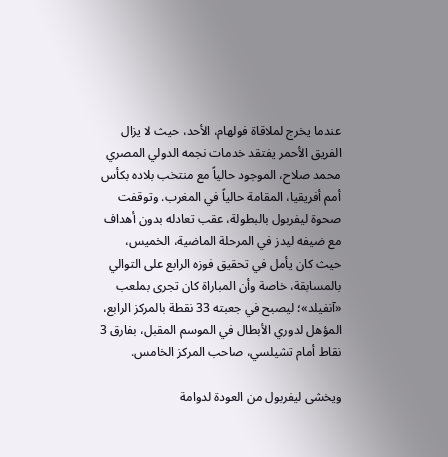عندما يخرج لملاقاة فولهام، الأحد، حيث لا يزال الفريق الأحمر يفتقد خدمات نجمه الدولي المصري محمد صلاح، الموجود حالياً مع منتخب بلاده بكأس أمم أفريقيا، المقامة حالياً في المغرب. وتوقفت صحوة ليفربول بالبطولة، عقب تعادله بدون أهداف مع ضيفه ليدز في المرحلة الماضية، الخميس، حيث كان يأمل في تحقيق فوزه الرابع على التوالي بالمسابقة، خاصة وأن المباراة كان تجرى بملعب «آنفيلد»؛ ليصبح في جعبته 33 نقطة بالمركز الرابع، المؤهل لدوري الأبطال في الموسم المقبل، بفارق 3 نقاط أمام تشيلسي، صاحب المركز الخامس.

ويخشى ليفربول من العودة لدوامة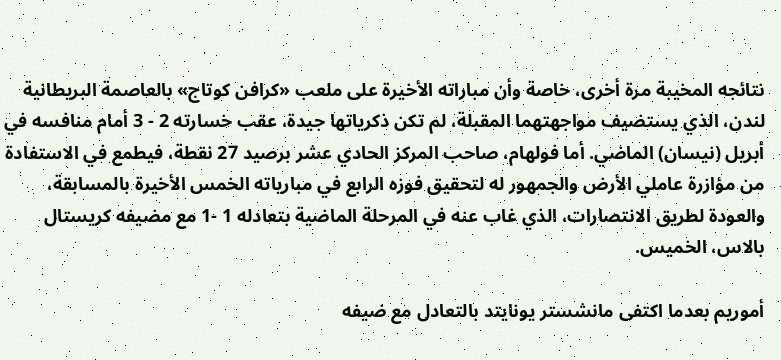نتائجه المخيبة مرة أخرى، خاصة وأن مباراته الأخيرة على ملعب «كرافن كوتاج» بالعاصمة البريطانية لندن، الذي يستضيف مواجهتهما المقبلة، لم تكن ذكرياتها جيدة، عقب خسارته 2 - 3 أمام منافسه في أبريل (نيسان) الماضي. أما فولهام، صاحب المركز الحادي عشر برصيد 27 نقطة، فيطمع في الاستفادة من مؤازرة عاملي الأرض والجمهور له لتحقيق فوزه الرابع في مبارياته الخمس الأخيرة بالمسابقة، والعودة لطريق الانتصارات، الذي غاب عنه في المرحلة الماضية بتعادله 1 -1 مع مضيفه كريستال بالاس، الخميس.

أموريم بعدما اكتفى مانشستر يونايتد بالتعادل مع ضيفه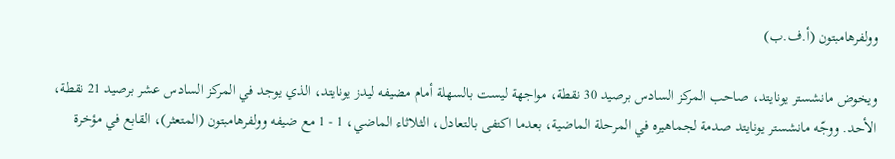وولفرهامبتون (أ.ف.ب)

ويخوض مانشستر يونايتد، صاحب المركز السادس برصيد 30 نقطة، مواجهة ليست بالسهلة أمام مضيفه ليدز يونايتد، الذي يوجد في المركز السادس عشر برصيد 21 نقطة، الأحد. ووجّه مانشستر يونايتد صدمة لجماهيره في المرحلة الماضية، بعدما اكتفى بالتعادل، الثلاثاء الماضي، 1 - 1 مع ضيفه وولفرهامبتون (المتعثر)، القابع في مؤخرة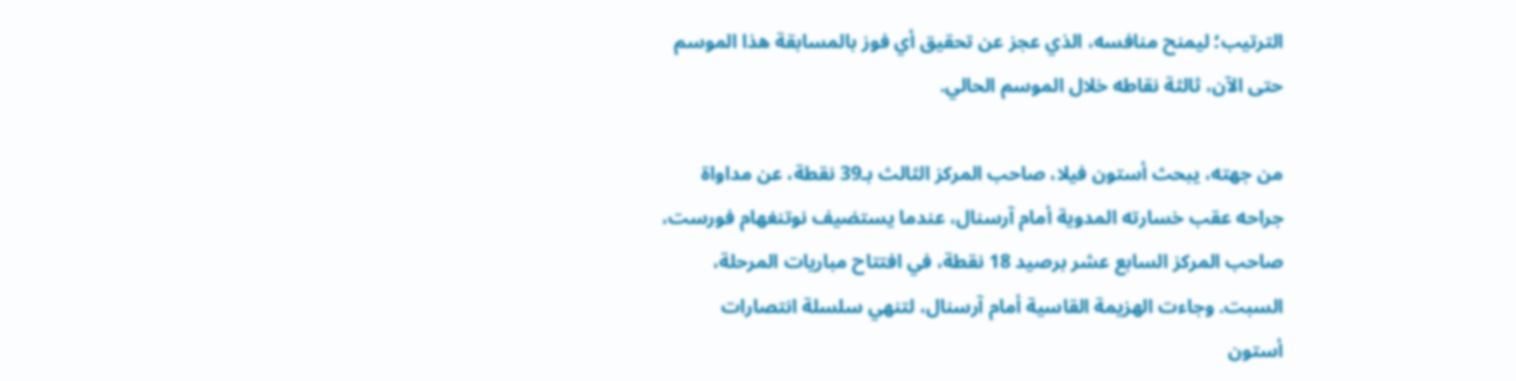الترتيب؛ ليمنح منافسه، الذي عجز عن تحقيق أي فوز بالمسابقة هذا الموسم حتى الآن، ثالثة نقاطه خلال الموسم الحالي.

من جهته، يبحث أستون فيلا، صاحب المركز الثالث بـ39 نقطة، عن مداواة جراحه عقب خسارته المدوية أمام آرسنال، عندما يستضيف نوتنغهام فورست، صاحب المركز السابع عشر برصيد 18 نقطة، في افتتاح مباريات المرحلة، السبت. وجاءت الهزيمة القاسية أمام آرسنال، لتنهي سلسلة انتصارات أستون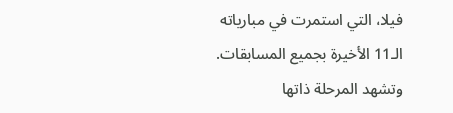فيلا، التي استمرت في مبارياته الـ11 الأخيرة بجميع المسابقات. وتشهد المرحلة ذاتها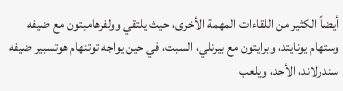أيضاً الكثير من اللقاءات المهمة الأخرى، حيث يلتقي وولفرهامبتون مع ضيفه وستهام يونايتد، وبرايتون مع بيرنلي، السبت، في حين يواجه توتنهام هوتسبير ضيفه سندرلاند، الأحد، ويلعب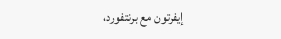إيفرتون مع برنتفورد،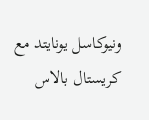ونيوكاسل يونايتد مع كريستال بالاس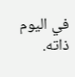في اليوم ذاته.